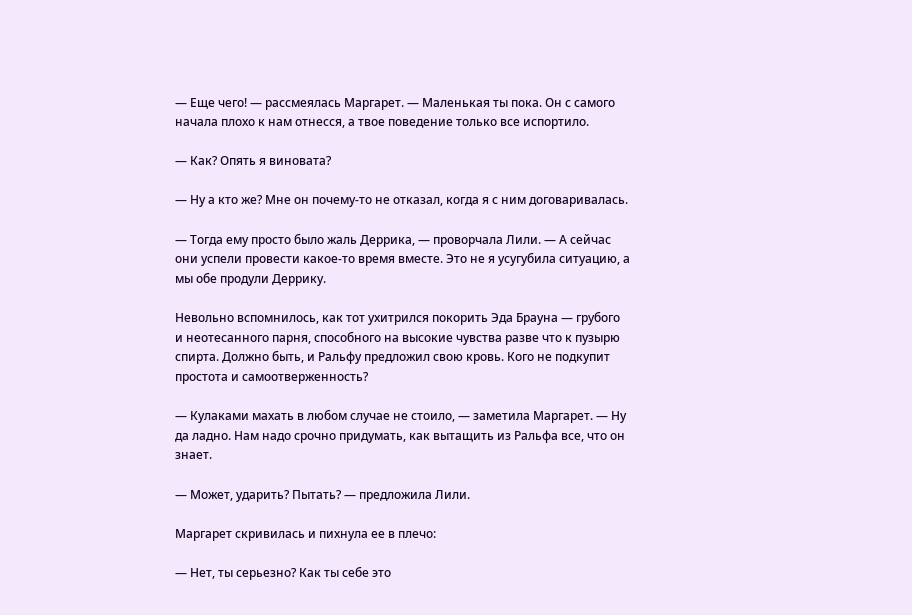— Еще чего! — рассмеялась Маргарет. — Маленькая ты пока. Он с самого начала плохо к нам отнесся, а твое поведение только все испортило.

— Как? Опять я виновата?

— Ну а кто же? Мне он почему-то не отказал, когда я с ним договаривалась.

— Тогда ему просто было жаль Деррика, — проворчала Лили. — А сейчас они успели провести какое-то время вместе. Это не я усугубила ситуацию, а мы обе продули Деррику.

Невольно вспомнилось, как тот ухитрился покорить Эда Брауна — грубого и неотесанного парня, способного на высокие чувства разве что к пузырю спирта. Должно быть, и Ральфу предложил свою кровь. Кого не подкупит простота и самоотверженность?

— Кулаками махать в любом случае не стоило, — заметила Маргарет. — Ну да ладно. Нам надо срочно придумать, как вытащить из Ральфа все, что он знает.

— Может, ударить? Пытать? — предложила Лили.

Маргарет скривилась и пихнула ее в плечо:

— Нет, ты серьезно? Как ты себе это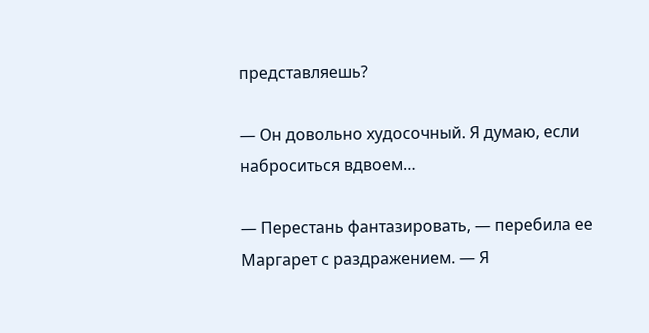представляешь?

— Он довольно худосочный. Я думаю, если наброситься вдвоем…

— Перестань фантазировать, — перебила ее Маргарет с раздражением. — Я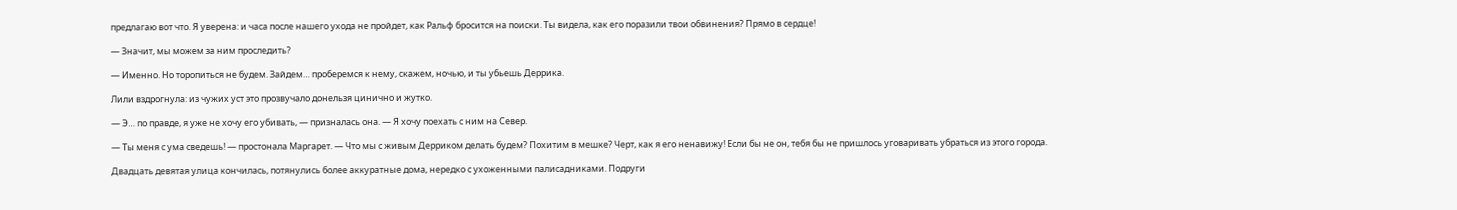предлагаю вот что. Я уверена: и часа после нашего ухода не пройдет, как Ральф бросится на поиски. Ты видела, как его поразили твои обвинения? Прямо в сердце!

— Значит, мы можем за ним проследить?

— Именно. Но торопиться не будем. Зайдем… проберемся к нему, скажем, ночью, и ты убьешь Деррика.

Лили вздрогнула: из чужих уст это прозвучало донельзя цинично и жутко.

— Э… по правде, я уже не хочу его убивать, — призналась она. — Я хочу поехать с ним на Север.

— Ты меня с ума сведешь! — простонала Маргарет. — Что мы с живым Дерриком делать будем? Похитим в мешке? Черт, как я его ненавижу! Если бы не он, тебя бы не пришлось уговаривать убраться из этого города.

Двадцать девятая улица кончилась, потянулись более аккуратные дома, нередко с ухоженными палисадниками. Подруги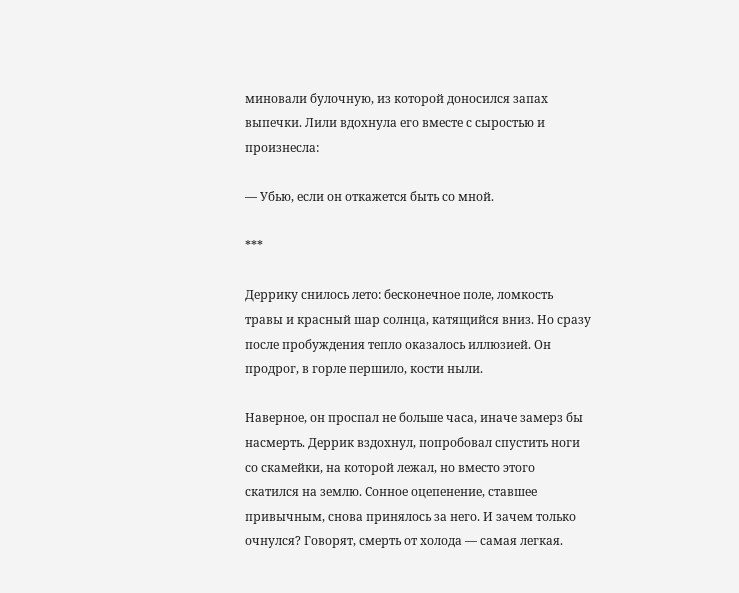миновали булочную, из которой доносился запах выпечки. Лили вдохнула его вместе с сыростью и произнесла:

— Убью, если он откажется быть со мной.

***

Деррику снилось лето: бесконечное поле, ломкость травы и красный шар солнца, катящийся вниз. Но сразу после пробуждения тепло оказалось иллюзией. Он продрог, в горле першило, кости ныли.

Наверное, он проспал не больше часа, иначе замерз бы насмерть. Деррик вздохнул, попробовал спустить ноги со скамейки, на которой лежал, но вместо этого скатился на землю. Сонное оцепенение, ставшее привычным, снова принялось за него. И зачем только очнулся? Говорят, смерть от холода — самая легкая.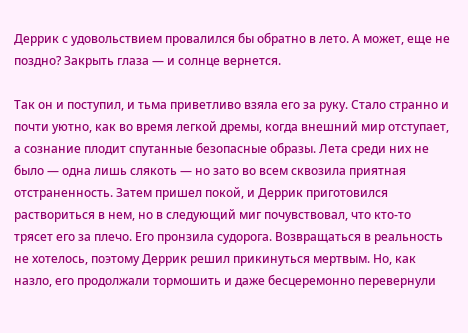Деррик с удовольствием провалился бы обратно в лето. А может, еще не поздно? Закрыть глаза — и солнце вернется.

Так он и поступил, и тьма приветливо взяла его за руку. Стало странно и почти уютно, как во время легкой дремы, когда внешний мир отступает, а сознание плодит спутанные безопасные образы. Лета среди них не было — одна лишь слякоть — но зато во всем сквозила приятная отстраненность. Затем пришел покой, и Деррик приготовился раствориться в нем, но в следующий миг почувствовал, что кто-то трясет его за плечо. Его пронзила судорога. Возвращаться в реальность не хотелось, поэтому Деррик решил прикинуться мертвым. Но, как назло, его продолжали тормошить и даже бесцеремонно перевернули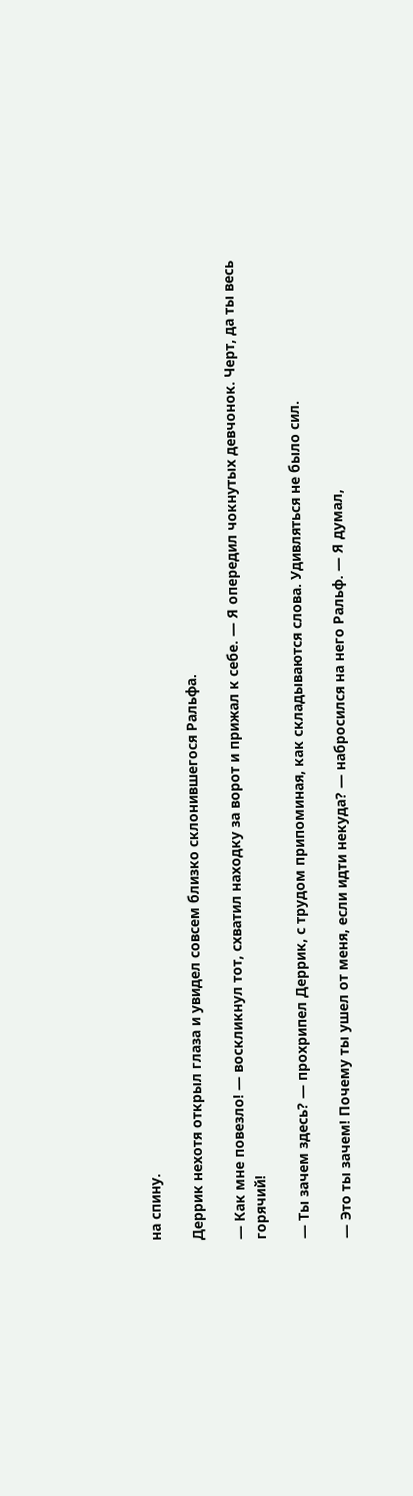на спину.

Деррик нехотя открыл глаза и увидел совсем близко склонившегося Ральфа.

— Как мне повезло! — воскликнул тот, схватил находку за ворот и прижал к себе. — Я опередил чокнутых девчонок. Черт, да ты весь горячий!

— Ты зачем здесь? — прохрипел Деррик, с трудом припоминая, как складываются слова. Удивляться не было сил.

— Это ты зачем! Почему ты ушел от меня, если идти некуда? — набросился на него Ральф. — Я думал,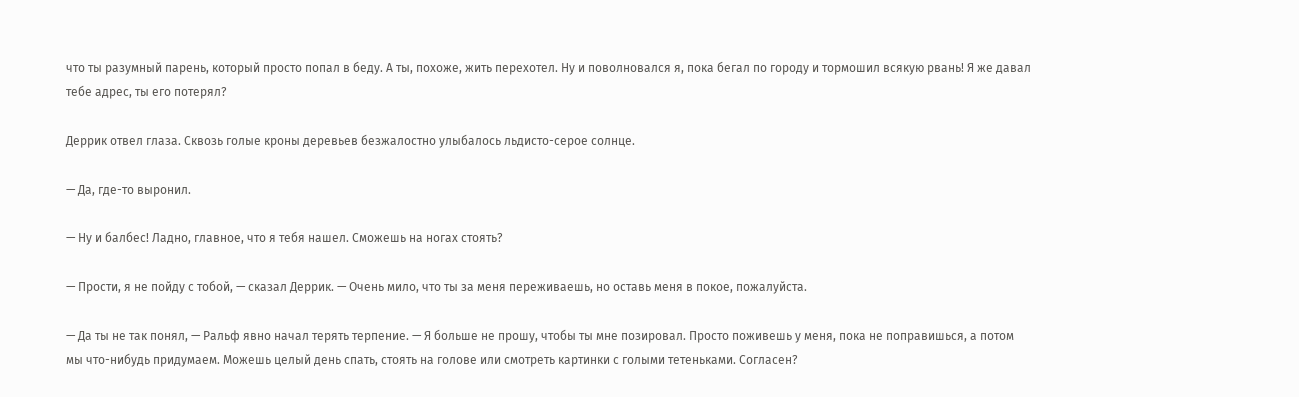что ты разумный парень, который просто попал в беду. А ты, похоже, жить перехотел. Ну и поволновался я, пока бегал по городу и тормошил всякую рвань! Я же давал тебе адрес, ты его потерял?

Деррик отвел глаза. Сквозь голые кроны деревьев безжалостно улыбалось льдисто-серое солнце.

— Да, где-то выронил.

— Ну и балбес! Ладно, главное, что я тебя нашел. Сможешь на ногах стоять?

— Прости, я не пойду с тобой, — сказал Деррик. — Очень мило, что ты за меня переживаешь, но оставь меня в покое, пожалуйста.

— Да ты не так понял, — Ральф явно начал терять терпение. — Я больше не прошу, чтобы ты мне позировал. Просто поживешь у меня, пока не поправишься, а потом мы что-нибудь придумаем. Можешь целый день спать, стоять на голове или смотреть картинки с голыми тетеньками. Согласен?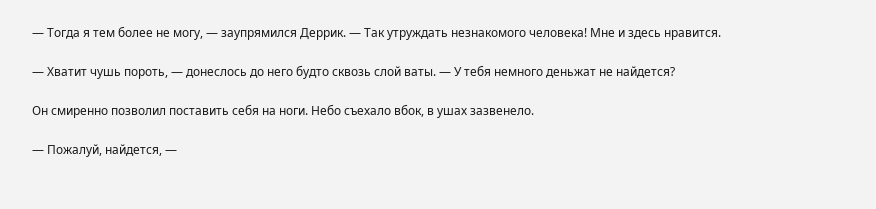— Тогда я тем более не могу, — заупрямился Деррик. — Так утруждать незнакомого человека! Мне и здесь нравится.

— Хватит чушь пороть, — донеслось до него будто сквозь слой ваты. — У тебя немного деньжат не найдется?

Он смиренно позволил поставить себя на ноги. Небо съехало вбок, в ушах зазвенело.

— Пожалуй, найдется, —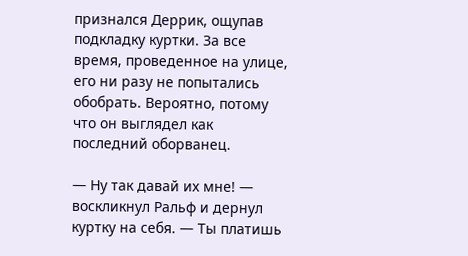признался Деррик, ощупав подкладку куртки. За все время, проведенное на улице, его ни разу не попытались обобрать. Вероятно, потому что он выглядел как последний оборванец.

— Ну так давай их мне! — воскликнул Ральф и дернул куртку на себя. — Ты платишь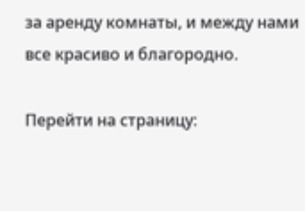за аренду комнаты, и между нами все красиво и благородно.

Перейти на страницу: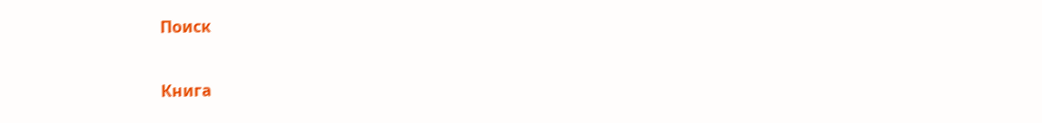Поиск

Книга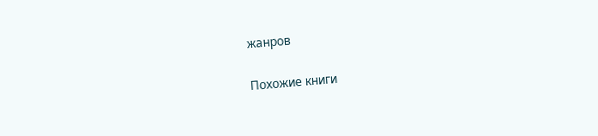жанров

Похожие книги